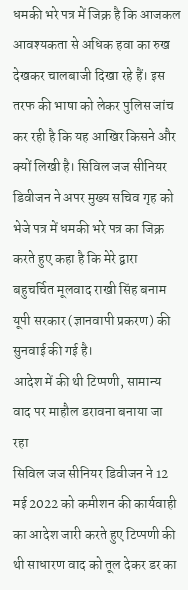धमकी भरे पत्र में जिक्र है कि आजकल आवश्यकता से अधिक हवा का रुख देखकर चालबाजी दिखा रहे हैं। इस तरफ की भाषा को लेकर पुलिस जांच कर रही है कि यह आखिर किसने और क्यों लिखी है। सिविल जज सीनियर डिवीजन ने अपर मुख्य सचिव गृह को भेजे पत्र में धमकी भरे पत्र का जिक्र करते हुए कहा है कि मेरे द्वारा बहुचर्चित मूलवाद राखी सिंह बनाम यूपी सरकार (ज्ञानवापी प्रकरण) की सुनवाई की गई है।
आदेश में की थी टिप्पणी, सामान्य वाद पर माहौल डरावना बनाया जा रहा
सिविल जज सीनियर डिवीजन ने 12 मई 2022 को कमीशन की कार्यवाही का आदेश जारी करते हुए टिप्पणी की थी साधारण वाद को तूल देकर डर का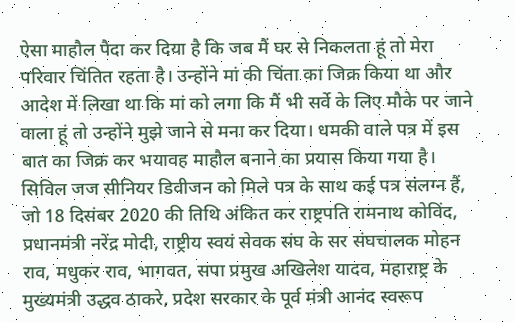ऐसा माहौल पैदा कर दिया है कि जब मैं घर से निकलता हूं तो मेरा परिवार चिंतित रहता है। उन्होंने मां की चिंता का जिक्र किया था और आदेश में लिखा था कि मां को लगा कि मैं भी सर्वे के लिए मौके पर जाने वाला हूं तो उन्होंने मुझे जाने से मना कर दिया। धमकी वाले पत्र में इस बात का जिक्र कर भयावह माहौल बनाने का प्रयास किया गया है।
सिविल जज सीनियर डिवीजन को मिले पत्र के साथ कई पत्र संलग्न हैं, जो 18 दिसंबर 2020 की तिथि अंकित कर राष्ट्रपति रामनाथ कोविंद, प्रधानमंत्री नरेंद्र मोदी, राष्ट्रीय स्वयं सेवक संघ के सर संघचालक मोहन राव, मधुकर राव, भागवत, सपा प्रमुख अखिलेश यादव, महाराष्ट्र के मुख्यमंत्री उद्धव ठाकरे, प्रदेश सरकार के पूर्व मंत्री आनंद स्वरूप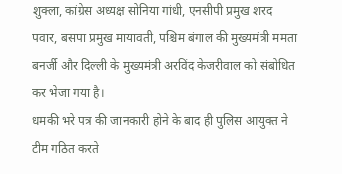शुक्ला, कांग्रेस अध्यक्ष सोनिया गांधी, एनसीपी प्रमुख शरद पवार, बसपा प्रमुख मायावती, पश्चिम बंगाल की मुख्यमंत्री ममता बनर्जी और दिल्ली के मुख्यमंत्री अरविंद केजरीवाल को संबोधित कर भेजा गया है।
धमकी भरे पत्र की जानकारी होने के बाद ही पुलिस आयुक्त ने टीम गठित करते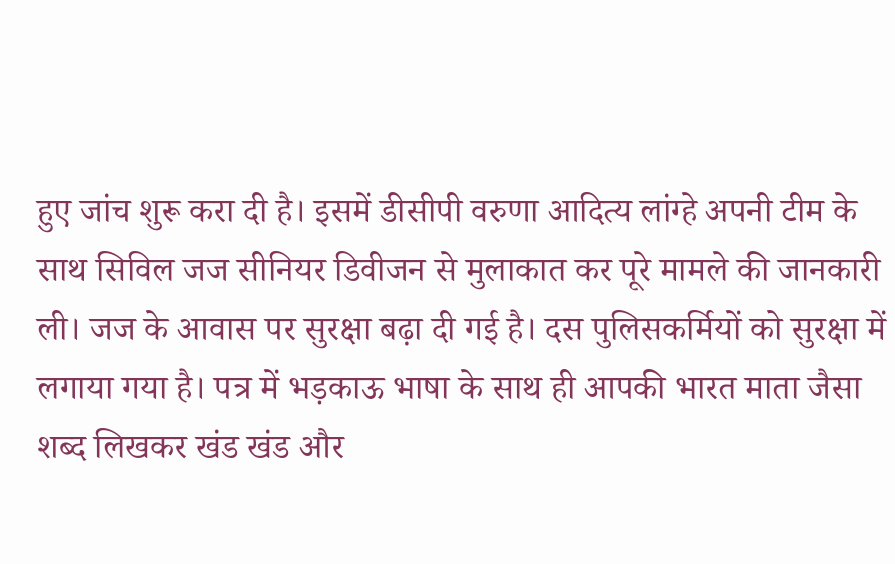हुए जांच शुरू करा दी है। इसमें डीसीपी वरुणा आदित्य लांग्हे अपनी टीम के साथ सिविल जज सीनियर डिवीजन से मुलाकात कर पूरे मामले की जानकारी ली। जज के आवास पर सुरक्षा बढ़ा दी गई है। दस पुलिसकर्मियों को सुरक्षा में लगाया गया है। पत्र में भड़काऊ भाषा के साथ ही आपकी भारत माता जैसा शब्द लिखकर खंड खंड और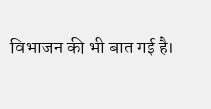विभाजन की भी बात गई है।